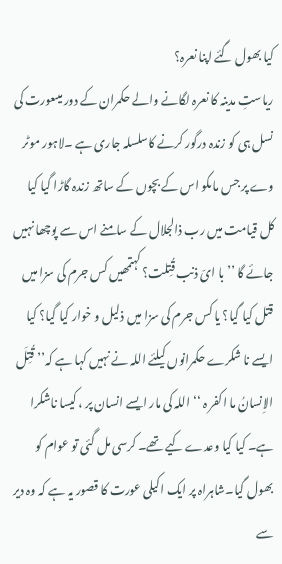کیا بھول گئے اپنا نعرہ؟
ریاستِ مدینہ کا نعرہ لگانے والے حکمران کے دور میںعورت کی نسل ہی کو زندہ درگور کرنے کاسلسلہ جاری ہے ۔لاہور موٹر وے پر جس ماںکو اس کے بچوں کے ساتھ زندہ گاڑا گیا کیا کل قیامت میں رب ذالجلال کے سامنے اس سے پوچھا نہیں جائے گا ’’با ایّ ذنب قُتِلت؟ کہتمھیں کس جرم کی سزا میں قتل کیا گیا؟ یا کس جرم کی سزا میں ذلیل و خوار کیا گیا؟ کیا ایسے نا شکرے حکمرانوں کیلئے اللہ نے نہیں کہا ہے کہ’’ قُتِلَ الاِنسانُ ما اکفر ہ ‘‘ اللہ کی مار ایسے انسان پر ، کیسا ناشکرا ہے۔ کیا کیا وعدے کیے تھے۔ کرسی مل گئی تو عوام کو بھول گیا۔شاہراہ پر ایک اکیلی عورت کا قصور یہ ہے کہ وہ دیر سے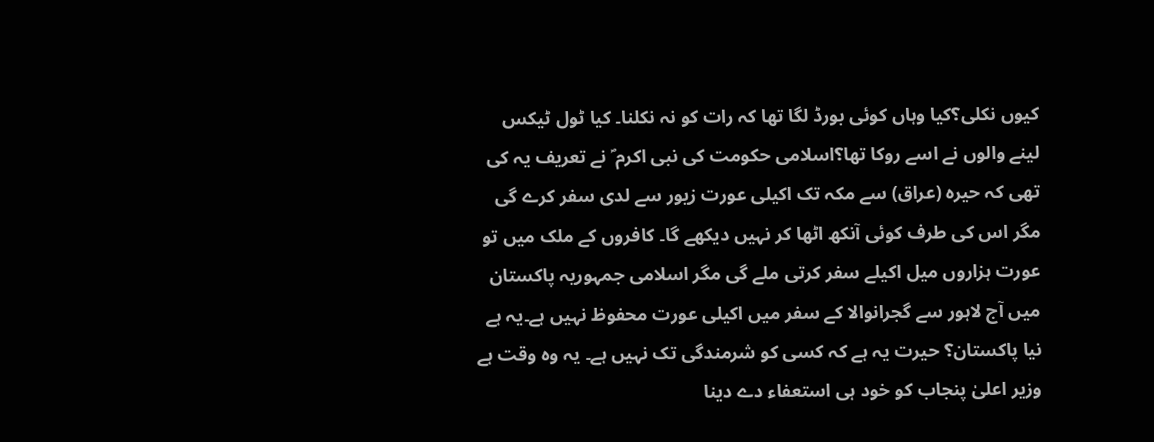کیوں نکلی؟کیا وہاں کوئی بورڈ لگا تھا کہ رات کو نہ نکلنا۔ کیا ٹول ٹیکس لینے والوں نے اسے روکا تھا؟اسلامی حکومت کی نبی اکرم ؐ نے تعریف یہ کی تھی کہ حیرہ (عراق) سے مکہ تک اکیلی عورت زیور سے لدی سفر کرے گی مگر اس کی طرف کوئی آنکھ اٹھا کر نہیں دیکھے گا۔ کافروں کے ملک میں تو عورت ہزاروں میل اکیلے سفر کرتی ملے گی مگر اسلامی جمہوریہ پاکستان میں آج لاہور سے گجرانوالا کے سفر میں اکیلی عورت محفوظ نہیں ہے۔یہ ہے نیا پاکستان؟ حیرت یہ ہے کہ کسی کو شرمندگی تک نہیں ہے۔ یہ وہ وقت ہے وزیر اعلیٰ پنجاب کو خود ہی استعفاء دے دینا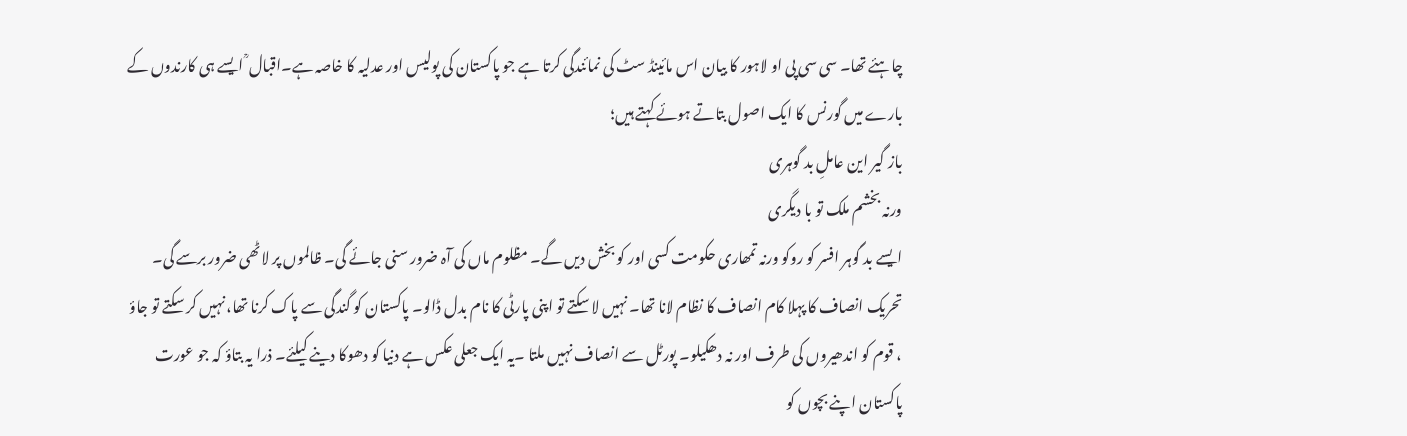چاہئے تھا۔ سی سی پی او لاہور کا بیان اس مائینڈ سٹ کی نمائندگی کرتا ہے جو پاکستان کی پولیس اور عدلیہ کا خاصہ ہے۔اقبال ؒ ایسے ہی کارندوں کے بارے میں گورنس کا ایک اصول بتاتے ہوئے کہتے ہیں؛
باز گیر این عاملِ بد گوہری
ورنہ بخشم ملک تو با دیگری
ایسے بد گوہر افسر کو روکو ورنہ تمھاری حکومت کسی اور کو بخش دیں گے۔ مظلوم ماں کی آہ ضرور سنی جائے گی۔ ظالموں پر لاٹھی ضرور برسے گی۔ تحریک انصاف کا پہلا کام انصاف کا نظام لانا تھا۔ نہیں لا سکتے تو اپنی پارٹی کا نام بدل ڈالو۔ پاکستان کو گندگی سے پاک کرنا تھا، نہیں کر سکتے تو جاؤ ، قوم کو اندھیروں کی طرف اور نہ دھکیلو۔ پورٹل سے انصاف نہیں ملتا ۔یہ ایک جعلی عکس ہے دنیا کو دھوکا دینے کیلئے۔ ذرا یہ بتاؤ کہ جو عورت پاکستان اپنے بچوں کو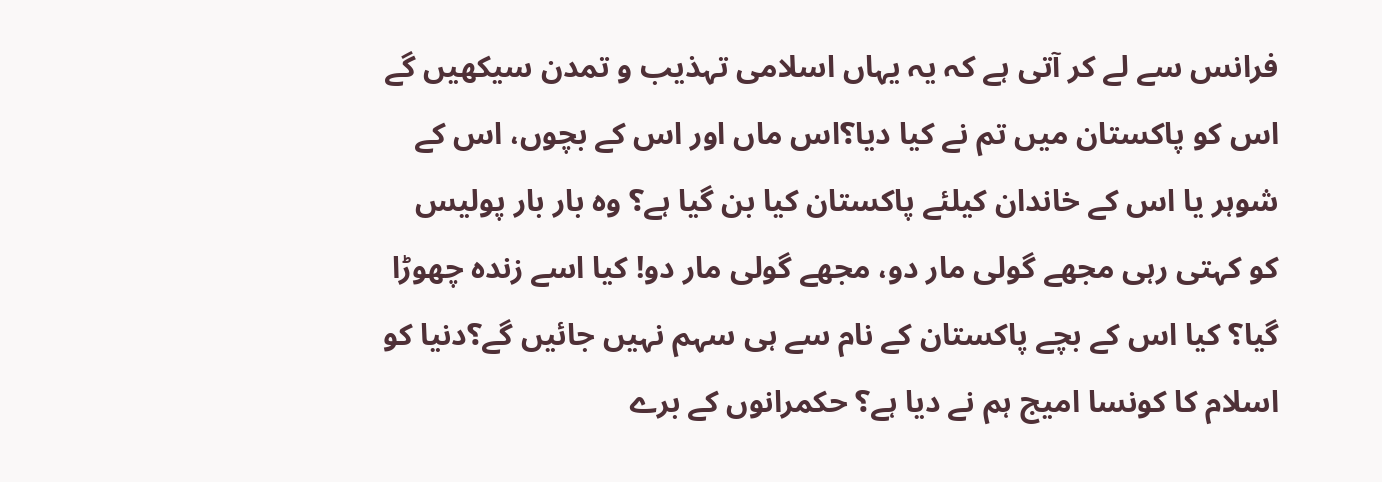فرانس سے لے کر آتی ہے کہ یہ یہاں اسلامی تہذیب و تمدن سیکھیں گے اس کو پاکستان میں تم نے کیا دیا؟اس ماں اور اس کے بچوں، اس کے شوہر یا اس کے خاندان کیلئے پاکستان کیا بن گیا ہے؟ وہ بار بار پولیس کو کہتی رہی مجھے گولی مار دو، مجھے گولی مار دو! کیا اسے زندہ چھوڑا گیا؟ کیا اس کے بچے پاکستان کے نام سے ہی سہم نہیں جائیں گے؟دنیا کو اسلام کا کونسا امیج ہم نے دیا ہے؟ حکمرانوں کے برے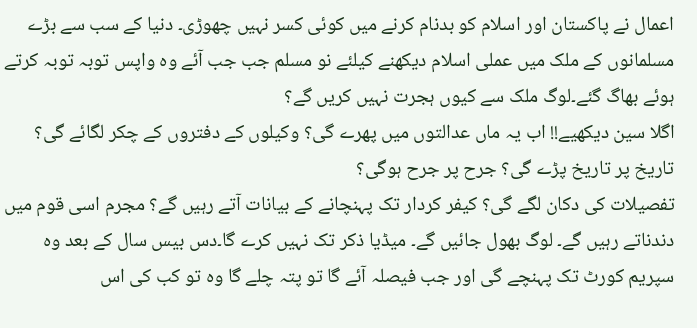اعمال نے پاکستان اور اسلام کو بدنام کرنے میں کوئی کسر نہیں چھوڑی۔ دنیا کے سب سے بڑے مسلمانوں کے ملک میں عملی اسلام دیکھنے کیلئے نو مسلم جب جب آئے وہ واپس توبہ توبہ کرتے ہوئے بھاگ گئے۔لوگ ملک سے کیوں ہجرت نہیں کریں گے؟
اگلا سین دیکھیے!! اب یہ ماں عدالتوں میں پھرے گی؟ وکیلوں کے دفتروں کے چکر لگائے گی؟ تاریخ پر تاریخ پڑے گی؟ جرح پر جرح ہوگی؟
تفصیلات کی دکان لگے گی؟ کیفر کردار تک پہنچانے کے بیانات آتے رہیں گے؟ مجرم اسی قوم میں دندناتے رہیں گے۔ لوگ بھول جائیں گے۔ میڈیا ذکر تک نہیں کرے گا۔دس بیس سال کے بعد وہ سپریم کورٹ تک پہنچے گی اور جب فیصلہ آئے گا تو پتہ چلے گا وہ تو کب کی اس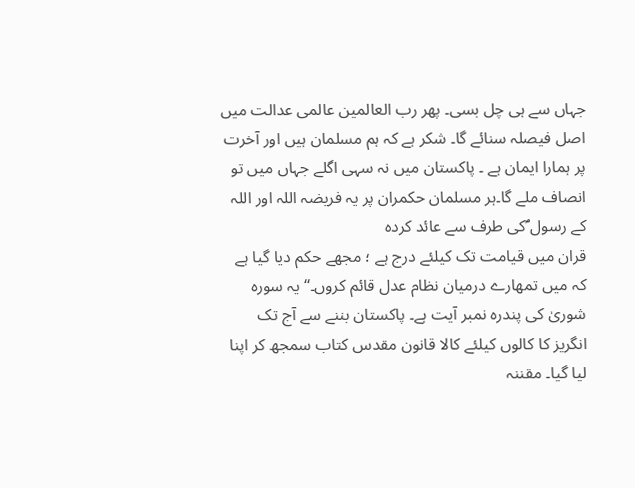جہاں سے ہی چل بسی۔ پھر رب العالمین عالمی عدالت میں اصل فیصلہ سنائے گا۔ شکر ہے کہ ہم مسلمان ہیں اور آخرت پر ہمارا ایمان ہے ۔ پاکستان میں نہ سہی اگلے جہاں میں تو انصاف ملے گا۔ہر مسلمان حکمران پر یہ فریضہ اللہ اور اللہ کے رسول ؐکی طرف سے عائد کردہ
قران میں قیامت تک کیلئے درج ہے ؛ مجھے حکم دیا گیا ہے کہ میں تمھارے درمیان نظام عدل قائم کروں۔‘‘ یہ سورہ شوریٰ کی پندرہ نمبر آیت ہے۔ پاکستان بننے سے آج تک انگریز کا کالوں کیلئے کالا قانون مقدس کتاب سمجھ کر اپنا لیا گیا۔ مقننہ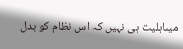میںاہلیت ہی نہیں کہ اس نظام کو بدل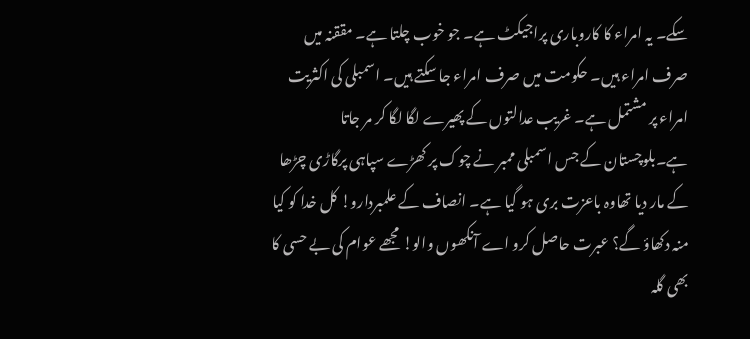سکے۔ یہ امراء کا کاروباری پراجیکٹ ہے۔ جو خوب چلتا ہے۔ مققنہ میں صرف امراء ہیں۔ حکومت میں صرف امراء جا سکتے ہیں۔ اسمبلی کی اکثریت امراء پر مشتمل ہے۔ غریب عدالتوں کے پھیرے لگا لگا کر مر جاتا ہے۔بلوچستان کے جس اسمبلی ممبر نے چوک پر کھڑے سپاہی پرگاڑی چڑھا کے مار دیا تھاوہ باعزت بری ہو گیا ہے۔ انصاف کے علمبردارو! کل خدا کو کیا منہ دکھاؤ گے؟ عبرت حاصل کرو اے آنکھوں والو! مجھے عوام کی بے حسی کا بھی گلہ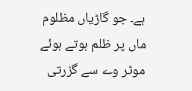ہے۔ جو گاڑیاں مظلوم ماں پر ظلم ہوتے ہوئے موٹر وے سے گزرتی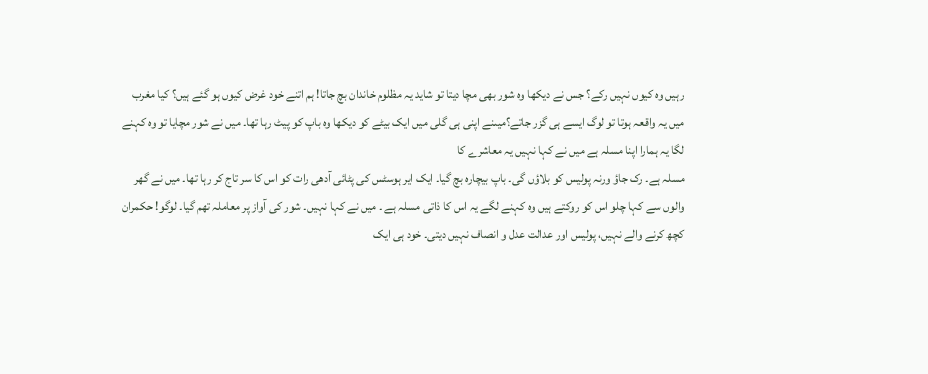رہیں وہ کیوں نہیں رکے؟ جس نے دیکھا وہ شور بھی مچا دیتا تو شاید یہ مظلوم خاندان بچ جاتا! ہم اتنے خود غرض کیوں ہو گئے ہیں؟ کیا مغرب میں یہ واقعہ ہوتا تو لوگ ایسے ہی گزر جاتے؟میںنے اپنی ہی گلی میں ایک بیٹے کو دیکھا وہ باپ کو پیٹ رہا تھا۔ میں نے شور مچایا تو وہ کہنے لگا یہ ہمارا اپنا مسلہ ہے میں نے کہا نہیں یہ معاشرے کا
مسلہ ہے۔ رک جاؤ ورنہ پولیس کو بلاؤں گی۔ باپ بیچارہ بچ گیا۔ ایک ایر ہوسٹس کی پٹائی آدھی رات کو اس کا سر تاج کر رہا تھا۔ میں نے گھر والوں سے کہا چلو اس کو روکتے ہیں وہ کہنے لگے یہ اس کا ذاتی مسلہ ہے ۔ میں نے کہا نہیں۔ شور کی آواز پر معاملہ تھم گیا۔ لوگو! حکمران کچھ کرنے والے نہیں، پولیس اور عدالت عدل و انصاف نہیں دیتی۔ خود ہی ایک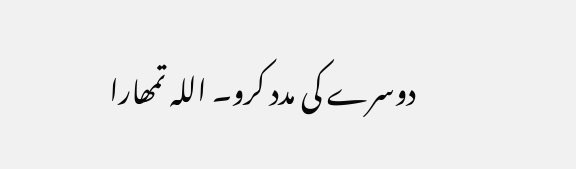دوسرے کی مدد کرو۔ اللہ تمھارا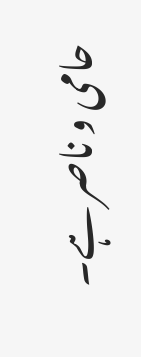حامی و ناصر ہے۔